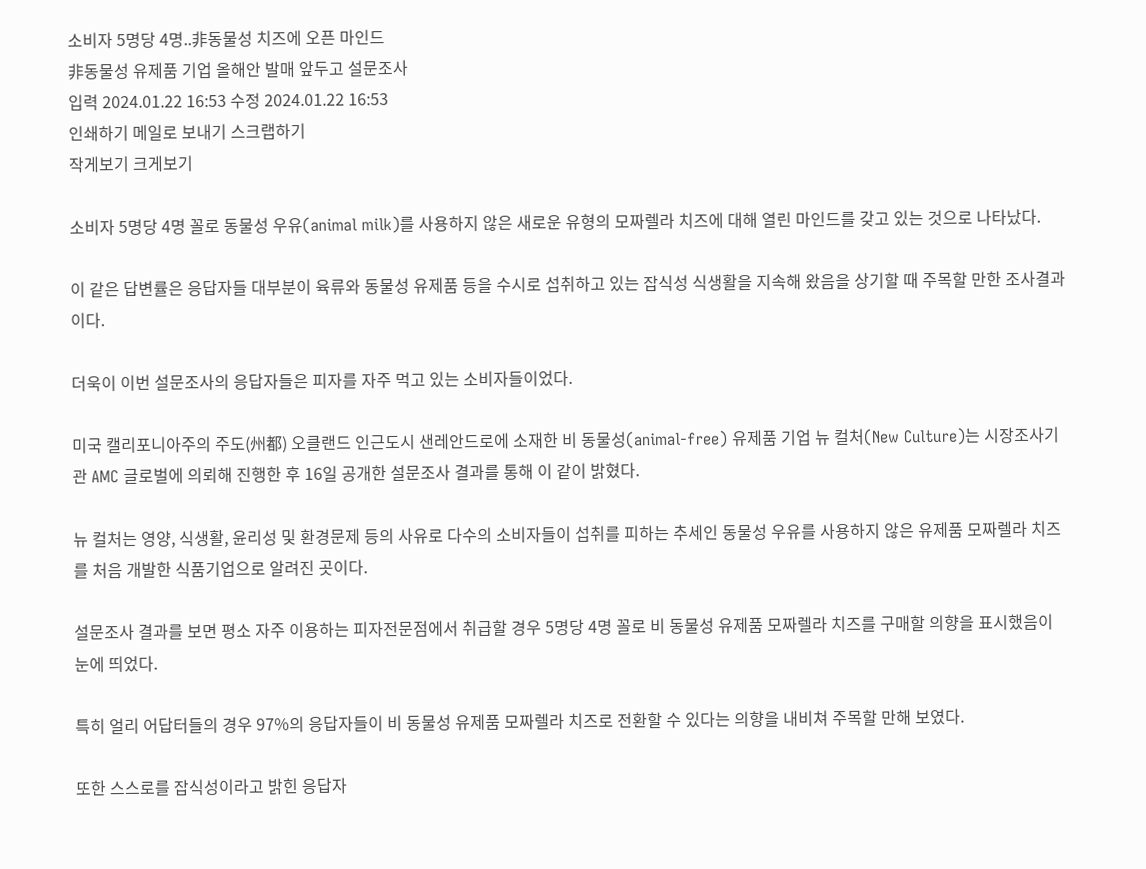소비자 5명당 4명..非동물성 치즈에 오픈 마인드
非동물성 유제품 기업 올해안 발매 앞두고 설문조사
입력 2024.01.22 16:53 수정 2024.01.22 16:53
인쇄하기 메일로 보내기 스크랩하기
작게보기 크게보기

소비자 5명당 4명 꼴로 동물성 우유(animal milk)를 사용하지 않은 새로운 유형의 모짜렐라 치즈에 대해 열린 마인드를 갖고 있는 것으로 나타났다.

이 같은 답변률은 응답자들 대부분이 육류와 동물성 유제품 등을 수시로 섭취하고 있는 잡식성 식생활을 지속해 왔음을 상기할 때 주목할 만한 조사결과이다.

더욱이 이번 설문조사의 응답자들은 피자를 자주 먹고 있는 소비자들이었다.

미국 캘리포니아주의 주도(州都) 오클랜드 인근도시 샌레안드로에 소재한 비 동물성(animal-free) 유제품 기업 뉴 컬처(New Culture)는 시장조사기관 AMC 글로벌에 의뢰해 진행한 후 16일 공개한 설문조사 결과를 통해 이 같이 밝혔다.

뉴 컬처는 영양, 식생활, 윤리성 및 환경문제 등의 사유로 다수의 소비자들이 섭취를 피하는 추세인 동물성 우유를 사용하지 않은 유제품 모짜렐라 치즈를 처음 개발한 식품기업으로 알려진 곳이다.

설문조사 결과를 보면 평소 자주 이용하는 피자전문점에서 취급할 경우 5명당 4명 꼴로 비 동물성 유제품 모짜렐라 치즈를 구매할 의향을 표시했음이 눈에 띄었다.

특히 얼리 어답터들의 경우 97%의 응답자들이 비 동물성 유제품 모짜렐라 치즈로 전환할 수 있다는 의향을 내비쳐 주목할 만해 보였다.

또한 스스로를 잡식성이라고 밝힌 응답자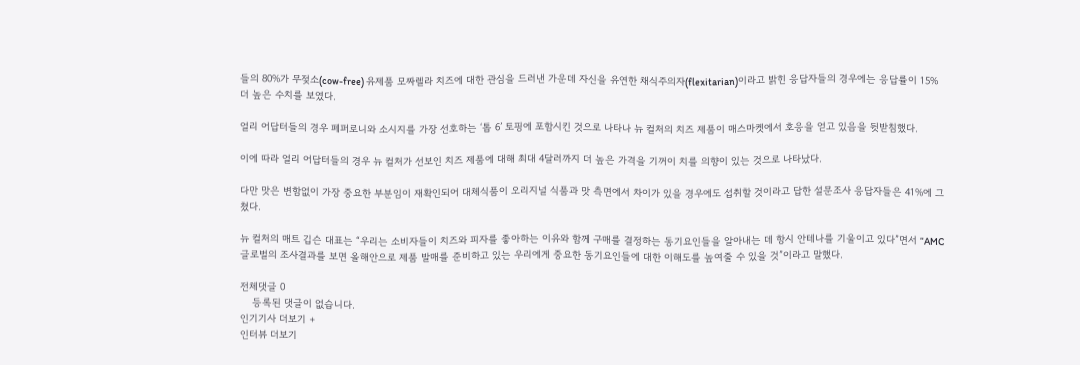들의 80%가 무젖소(cow-free) 유제품 모짜렐라 치즈에 대한 관심을 드러낸 가운데 자신을 유연한 채식주의자(flexitarian)이라고 밝힌 응답자들의 경우에는 응답률이 15% 더 높은 수치를 보였다.

얼리 어답터들의 경우 페퍼로니와 소시지를 가장 선호하는 ‘톱 6’ 토핑에 포함시킨 것으로 나타나 뉴 컬처의 치즈 제품이 매스마켓에서 호응을 얻고 있음을 뒷받침했다.

이에 따라 얼리 어답터들의 경우 뉴 컬처가 선보인 치즈 제품에 대해 최대 4달러까지 더 높은 가격을 기꺼이 치를 의향이 있는 것으로 나타났다.

다만 맛은 변함없이 가장 중요한 부분임이 재확인되어 대체식품이 오리지널 식품과 맛 측면에서 차이가 있을 경우에도 섭취할 것이라고 답한 설문조사 응답자들은 41%에 그쳤다.

뉴 컬처의 매트 깁슨 대표는 “우리는 소비자들이 치즈와 피자를 좋아하는 이유와 함께 구매를 결정하는 동기요인들을 알아내는 데 항시 안테나를 기울이고 있다”면서 “AMC 글로벌의 조사결과를 보면 올해안으로 제품 발매를 준비하고 있는 우리에게 중요한 동기요인들에 대한 이해도를 높여줄 수 있을 것”이라고 말했다.

전체댓글 0
    등록된 댓글이 없습니다.
인기기사 더보기 +
인터뷰 더보기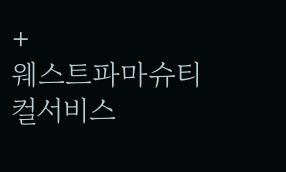+
웨스트파마슈티컬서비스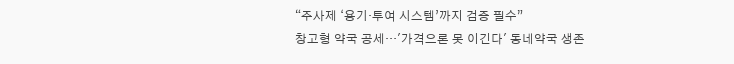“주사제 ‘용기·투여 시스템’까지 검증 필수”
창고형 약국 공세…'가격으론 못 이긴다' 동네약국 생존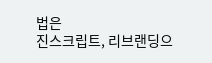법은
진스크립트, 리브랜딩으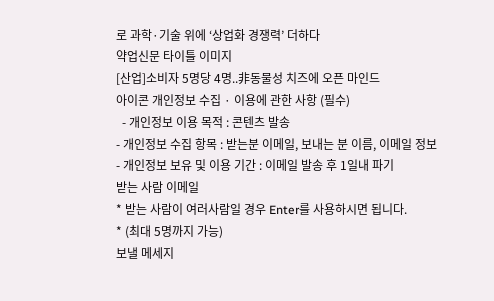로 과학·기술 위에 ‘상업화 경쟁력’ 더하다
약업신문 타이틀 이미지
[산업]소비자 5명당 4명..非동물성 치즈에 오픈 마인드
아이콘 개인정보 수집 · 이용에 관한 사항 (필수)
  - 개인정보 이용 목적 : 콘텐츠 발송
- 개인정보 수집 항목 : 받는분 이메일, 보내는 분 이름, 이메일 정보
- 개인정보 보유 및 이용 기간 : 이메일 발송 후 1일내 파기
받는 사람 이메일
* 받는 사람이 여러사람일 경우 Enter를 사용하시면 됩니다.
* (최대 5명까지 가능)
보낼 메세지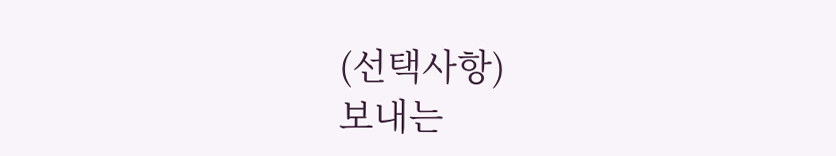(선택사항)
보내는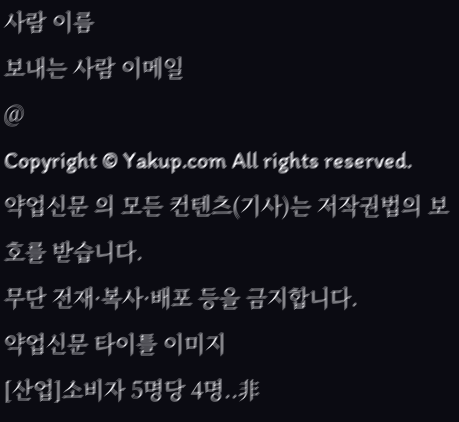사람 이름
보내는 사람 이메일
@
Copyright © Yakup.com All rights reserved.
약업신문 의 모든 컨텐츠(기사)는 저작권법의 보호를 받습니다.
무단 전재·복사·배포 등을 금지합니다.
약업신문 타이틀 이미지
[산업]소비자 5명당 4명..非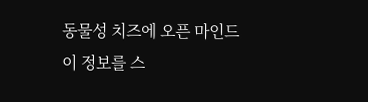동물성 치즈에 오픈 마인드
이 정보를 스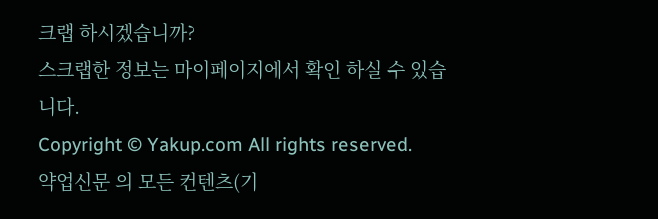크랩 하시겠습니까?
스크랩한 정보는 마이페이지에서 확인 하실 수 있습니다.
Copyright © Yakup.com All rights reserved.
약업신문 의 모든 컨텐츠(기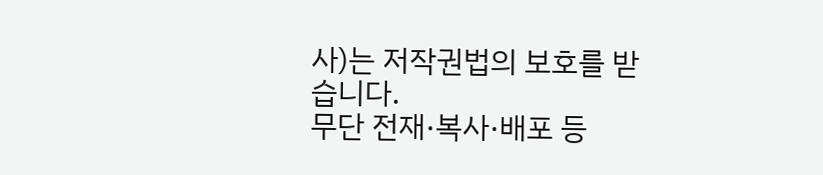사)는 저작권법의 보호를 받습니다.
무단 전재·복사·배포 등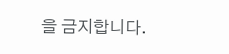을 금지합니다.